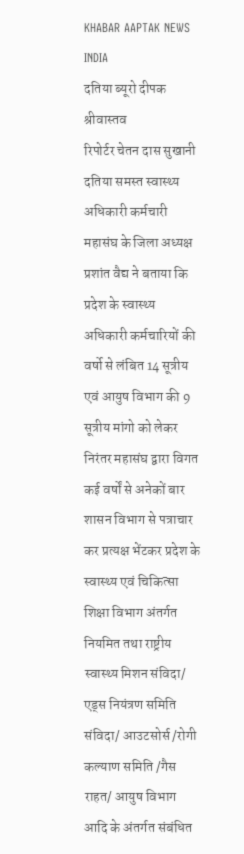KHABAR AAPTAK NEWS INDIA
दतिया ब्यूरो दीपक श्रीवास्तव
रिपोर्टर चेतन दास सुखानी
दतिया समस्त स्वास्थ्य अधिकारी कर्मचारी महासंघ के जिला अध्यक्ष प्रशांत वैद्य ने बताया कि प्रदेश के स्वास्थ्य अधिकारी कर्मचारियों की वर्षो से लंबित 14 सूत्रीय एवं आयुष विभाग की 9 सूत्रीय मांगो को लेकर निरंतर महासंघ द्वारा विगत कई वर्षों से अनेकों बार शासन विभाग से पत्राचार कर प्रत्यक्ष भेंटकर प्रदेश के स्वास्थ्य एवं चिकित्सा शिक्षा विभाग अंतर्गत नियमित तथा राष्ट्रीय स्वास्थ्य मिशन संविदा/ एड्स नियंत्रण समिति संविदा/ आउटसोर्स /रोगी कल्याण समिति /गैस राहत/ आयुष विभाग आदि के अंतर्गत संबंधित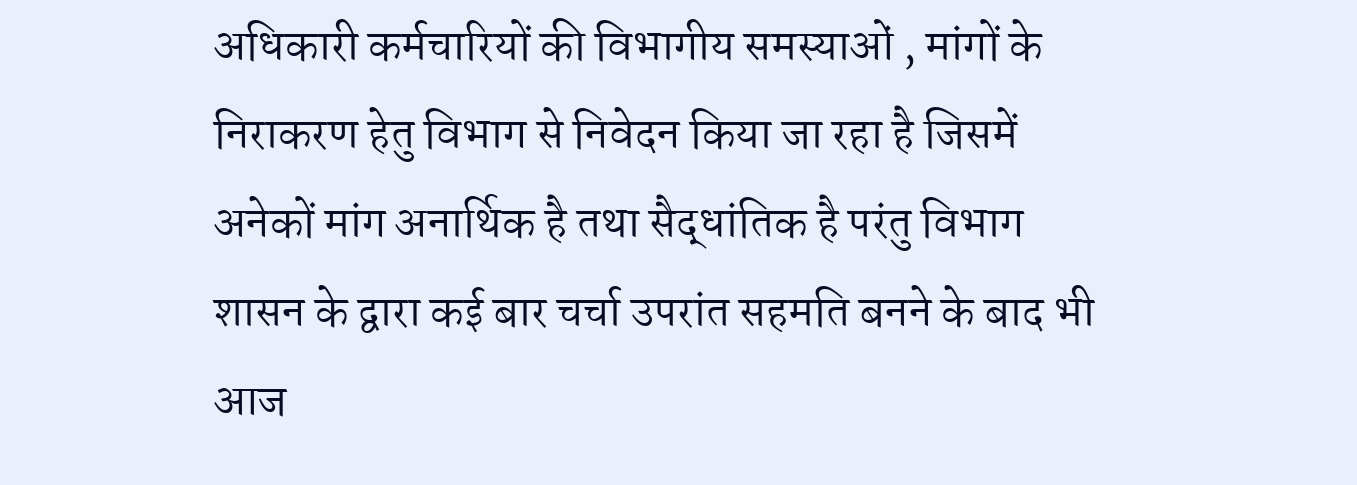अधिकारी कर्मचारियों की विभागीय समस्याओं , मांगों के निराकरण हेतु विभाग से निवेदन किया जा रहा है जिसमें अनेकों मांग अनार्थिक है तथा सैद्धांतिक है परंतु विभाग शासन के द्वारा कई बार चर्चा उपरांत सहमति बनने के बाद भी आज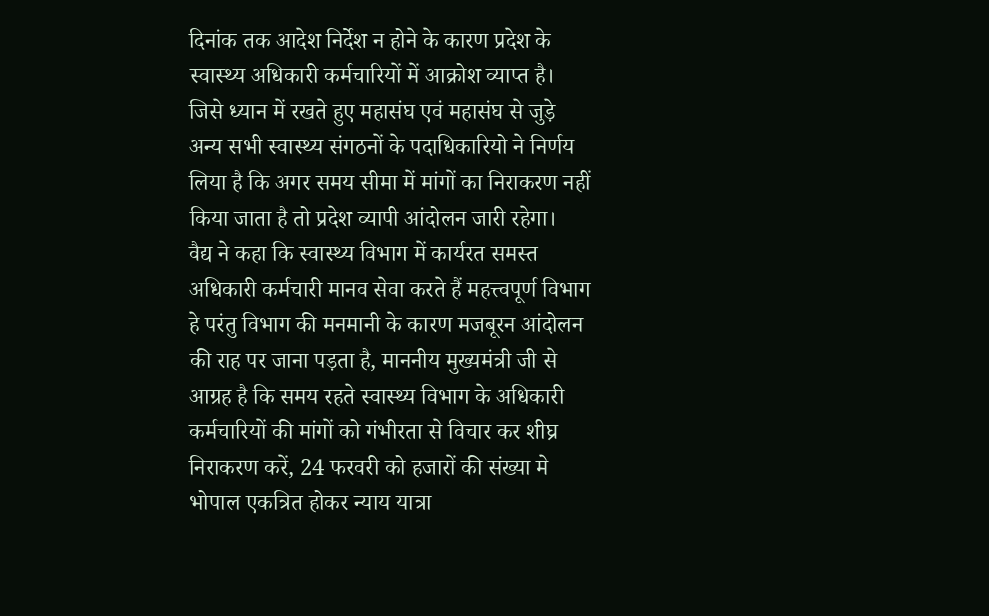दिनांक तक आदेश निर्देश न होने के कारण प्रदेश के स्वास्थ्य अधिकारी कर्मचारियों में आक्रोश व्याप्त है। जिसे ध्यान में रखते हुए महासंघ एवं महासंघ से जुड़े अन्य सभी स्वास्थ्य संगठनों के पदाधिकारियो ने निर्णय लिया है कि अगर समय सीमा में मांगों का निराकरण नहीं किया जाता है तो प्रदेश व्यापी आंदोलन जारी रहेगा।
वैद्य ने कहा कि स्वास्थ्य विभाग में कार्यरत समस्त अधिकारी कर्मचारी मानव सेवा करते हैं महत्त्वपूर्ण विभाग हे परंतु विभाग की मनमानी के कारण मजबूरन आंदोलन की राह पर जाना पड़ता है, माननीय मुख्यमंत्री जी से आग्रह है कि समय रहते स्वास्थ्य विभाग के अधिकारी कर्मचारियों की मांगों को गंभीरता से विचार कर शीघ्र निराकरण करें, 24 फरवरी को हजारों की संख्या मे भोपाल एकत्रित होकर न्याय यात्रा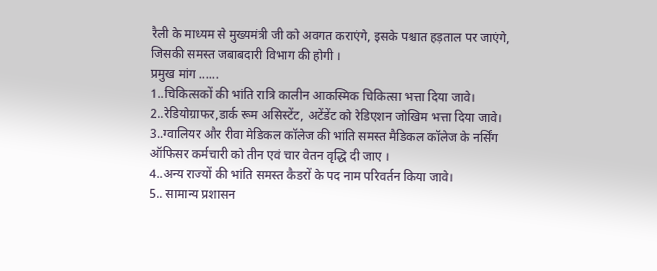रैली के माध्यम से मुख्यमंत्री जी को अवगत कराएंगे, इसके पश्चात हड़ताल पर जाएंगे, जिसकी समस्त जबाबदारी विभाग की होगी ।
प्रमुख मांग ......
1..चिकित्सकों की भांति रात्रि कालीन आकस्मिक चिकित्सा भत्ता दिया जावे।
2..रेडियोग्राफर,डार्क रूम असिस्टेंट, अटेंडेंट को रेडिएशन जोखिम भत्ता दिया जावे।
3..ग्वालियर और रीवा मेडिकल कॉलेज की भांति समस्त मैडिकल कॉलेज के नर्सिंग ऑफिसर कर्मचारी को तीन एवं चार वेतन वृद्धि दी जाए ।
4..अन्य राज्यों की भांति समस्त कैडरों के पद नाम परिवर्तन किया जावे।
5.. सामान्य प्रशासन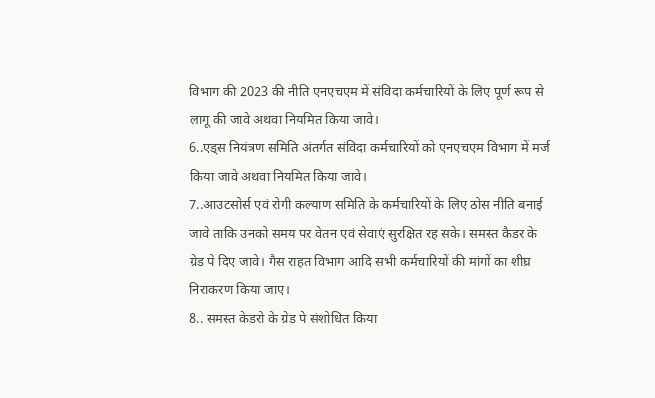विभाग की 2023 की नीति एनएचएम में संविदा कर्मचारियों के लिए पूर्ण रूप से लागू की जावे अथवा नियमित किया जावे।
6..एड्स नियंत्रण समिति अंतर्गत संविदा कर्मचारियों को एनएचएम विभाग में मर्ज किया जावे अथवा नियमित किया जावे।
7..आउटसोर्स एवं रोगी कल्याण समिति के कर्मचारियों के लिए ठोस नीति बनाई जावे ताकि उनको समय पर वेतन एवं सेवाएं सुरक्षित रह सके। समस्त कैडर के ग्रेड पे दिए जावे। गैस राहत विभाग आदि सभी कर्मचारियों की मांगों का शीघ्र निराकरण किया जाए।
8.. समस्त केडरो के ग्रेड पे संशोधित किया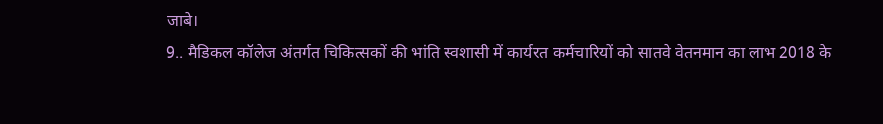जाबे।
9.. मैडिकल कॉलेज अंतर्गत चिकित्सकों की भांति स्वशासी में कार्यरत कर्मचारियों को सातवे वेतनमान का लाभ 2018 के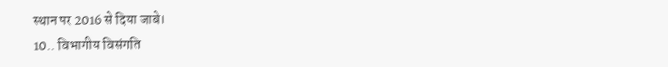स्थान पर 2016 से दिया जाबे।
10.. विभागीय विसंगति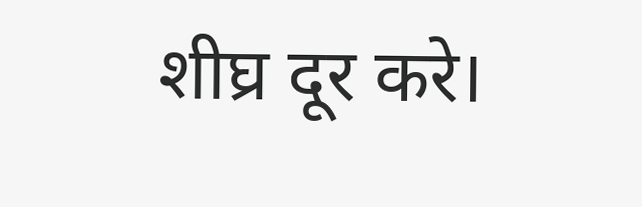शीघ्र दूर करे।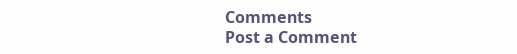Comments
Post a Comment